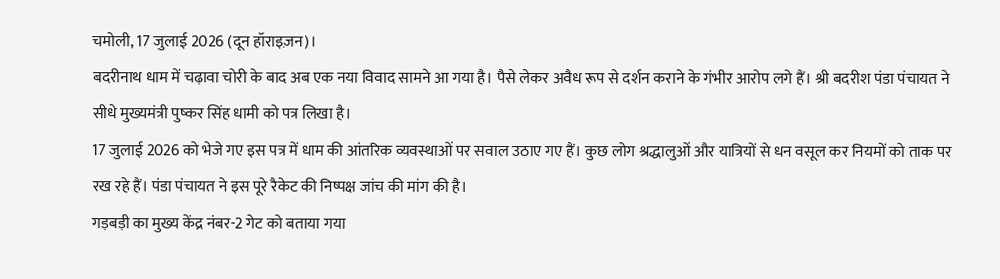चमोली, 17 जुलाई 2026 (दून हॉराइज़न)।
बदरीनाथ धाम में चढ़ावा चोरी के बाद अब एक नया विवाद सामने आ गया है। पैसे लेकर अवैध रूप से दर्शन कराने के गंभीर आरोप लगे हैं। श्री बदरीश पंडा पंचायत ने सीधे मुख्यमंत्री पुष्कर सिंह धामी को पत्र लिखा है।
17 जुलाई 2026 को भेजे गए इस पत्र में धाम की आंतरिक व्यवस्थाओं पर सवाल उठाए गए हैं। कुछ लोग श्रद्धालुओं और यात्रियों से धन वसूल कर नियमों को ताक पर रख रहे हैं। पंडा पंचायत ने इस पूरे रैकेट की निष्पक्ष जांच की मांग की है।
गड़बड़ी का मुख्य केंद्र नंबर-2 गेट को बताया गया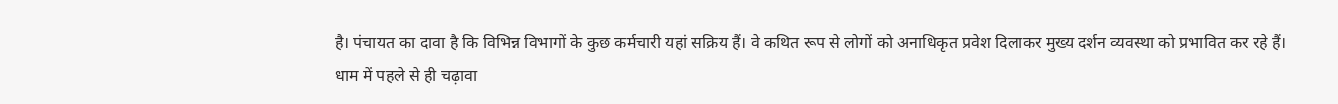है। पंचायत का दावा है कि विभिन्न विभागों के कुछ कर्मचारी यहां सक्रिय हैं। वे कथित रूप से लोगों को अनाधिकृत प्रवेश दिलाकर मुख्य दर्शन व्यवस्था को प्रभावित कर रहे हैं।
धाम में पहले से ही चढ़ावा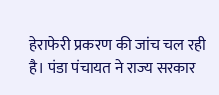हेराफेरी प्रकरण की जांच चल रही है। पंडा पंचायत ने राज्य सरकार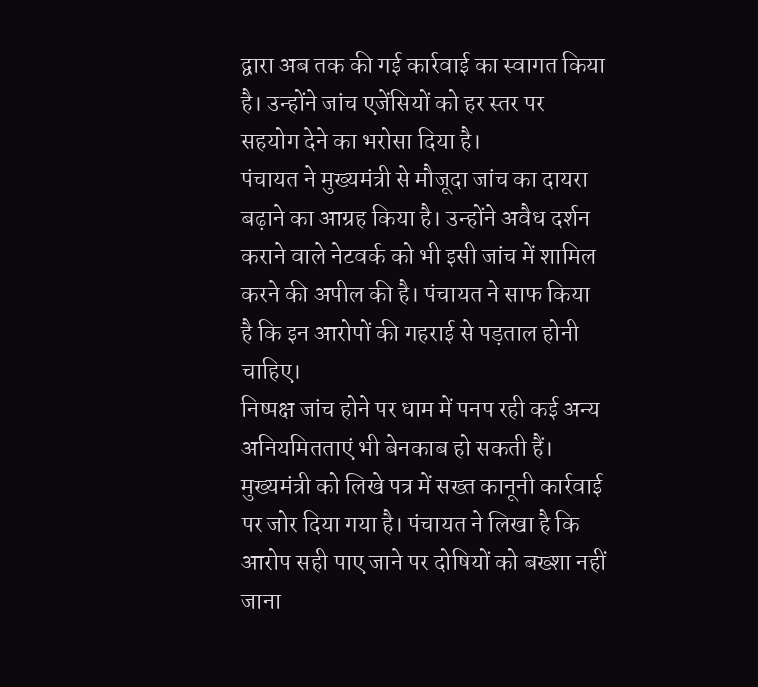द्वारा अब तक की गई कार्रवाई का स्वागत किया है। उन्होंने जांच एजेंसियों को हर स्तर पर सहयोग देने का भरोसा दिया है।
पंचायत ने मुख्यमंत्री से मौजूदा जांच का दायरा बढ़ाने का आग्रह किया है। उन्होंने अवैध दर्शन कराने वाले नेटवर्क को भी इसी जांच में शामिल करने की अपील की है। पंचायत ने साफ किया है कि इन आरोपों की गहराई से पड़ताल होनी चाहिए।
निष्पक्ष जांच होने पर धाम में पनप रही कई अन्य अनियमितताएं भी बेनकाब हो सकती हैं। मुख्यमंत्री को लिखे पत्र में सख्त कानूनी कार्रवाई पर जोर दिया गया है। पंचायत ने लिखा है कि आरोप सही पाए जाने पर दोषियों को बख्शा नहीं जाना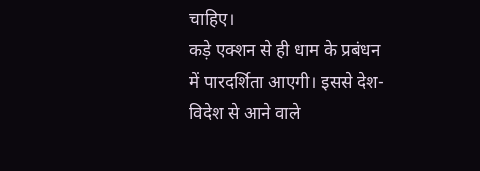चाहिए।
कड़े एक्शन से ही धाम के प्रबंधन में पारदर्शिता आएगी। इससे देश-विदेश से आने वाले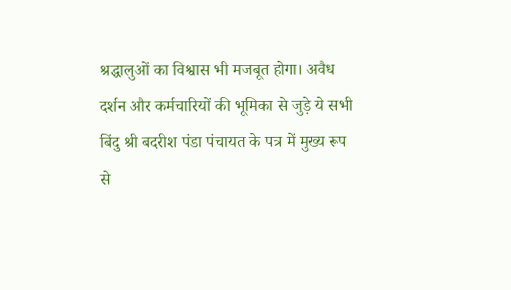श्रद्धालुओं का विश्वास भी मजबूत होगा। अवैध दर्शन और कर्मचारियों की भूमिका से जुड़े ये सभी बिंदु श्री बदरीश पंडा पंचायत के पत्र में मुख्य रूप से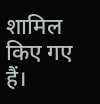शामिल किए गए हैं।